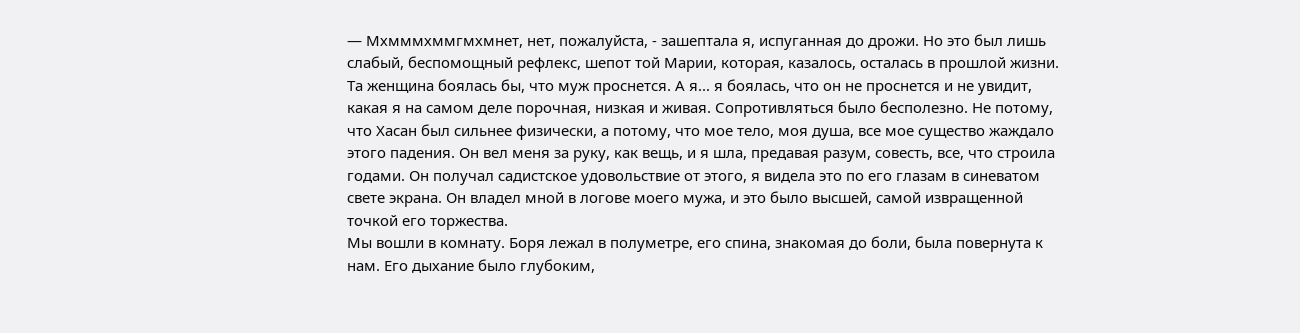— Мхмммхммгмхмнет, нет, пожалуйста, - зашептала я, испуганная до дрожи. Но это был лишь слабый, беспомощный рефлекс, шепот той Марии, которая, казалось, осталась в прошлой жизни. Та женщина боялась бы, что муж проснется. А я... я боялась, что он не проснется и не увидит, какая я на самом деле порочная, низкая и живая. Сопротивляться было бесполезно. Не потому, что Хасан был сильнее физически, а потому, что мое тело, моя душа, все мое существо жаждало этого падения. Он вел меня за руку, как вещь, и я шла, предавая разум, совесть, все, что строила годами. Он получал садистское удовольствие от этого, я видела это по его глазам в синеватом свете экрана. Он владел мной в логове моего мужа, и это было высшей, самой извращенной точкой его торжества.
Мы вошли в комнату. Боря лежал в полуметре, его спина, знакомая до боли, была повернута к нам. Его дыхание было глубоким,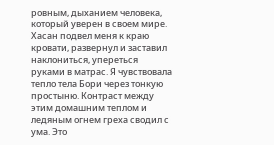ровным, дыханием человека, который уверен в своем мире. Хасан подвел меня к краю кровати, развернул и заставил наклониться, упереться руками в матрас. Я чувствовала тепло тела Бори через тонкую простыню. Контраст между этим домашним теплом и ледяным огнем греха сводил с ума. Это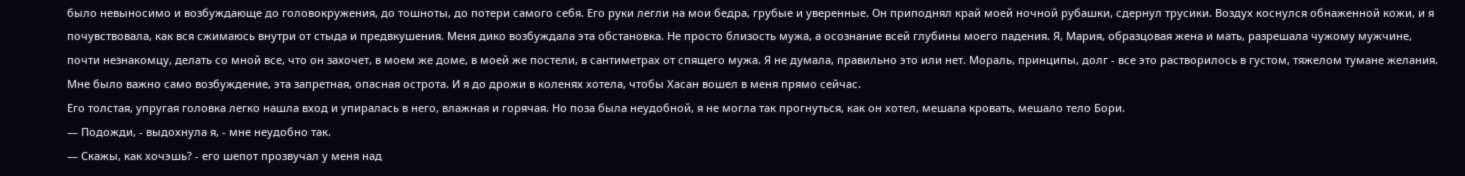было невыносимо и возбуждающе до головокружения, до тошноты, до потери самого себя. Его руки легли на мои бедра, грубые и уверенные. Он приподнял край моей ночной рубашки, сдернул трусики. Воздух коснулся обнаженной кожи, и я почувствовала, как вся сжимаюсь внутри от стыда и предвкушения. Меня дико возбуждала эта обстановка. Не просто близость мужа, а осознание всей глубины моего падения. Я, Мария, образцовая жена и мать, разрешала чужому мужчине, почти незнакомцу, делать со мной все, что он захочет, в моем же доме, в моей же постели, в сантиметрах от спящего мужа. Я не думала, правильно это или нет. Мораль, принципы, долг - все это растворилось в густом, тяжелом тумане желания. Мне было важно само возбуждение, эта запретная, опасная острота. И я до дрожи в коленях хотела, чтобы Хасан вошел в меня прямо сейчас.
Его толстая, упругая головка легко нашла вход и упиралась в него, влажная и горячая. Но поза была неудобной, я не могла так прогнуться, как он хотел, мешала кровать, мешало тело Бори.
— Подожди, - выдохнула я, - мне неудобно так.
— Скажы, как хочэшь? - его шепот прозвучал у меня над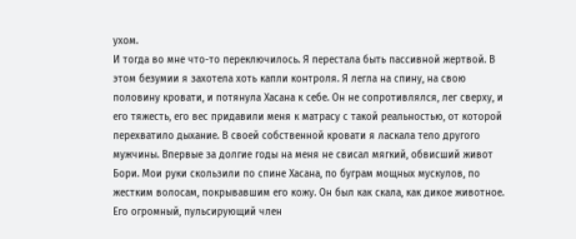ухом.
И тогда во мне что-то переключилось. Я перестала быть пассивной жертвой. В этом безумии я захотела хоть капли контроля. Я легла на спину, на свою половину кровати, и потянула Хасана к себе. Он не сопротивлялся, лег сверху, и его тяжесть, его вес придавили меня к матрасу с такой реальностью, от которой перехватило дыхание. В своей собственной кровати я ласкала тело другого мужчины. Впервые за долгие годы на меня не свисал мягкий, обвисший живот Бори. Мои руки скользили по спине Хасана, по буграм мощных мускулов, по жестким волосам, покрывавшим его кожу. Он был как скала, как дикое животное. Его огромный, пульсирующий член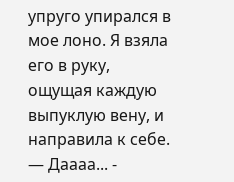упруго упирался в мое лоно. Я взяла его в руку, ощущая каждую выпуклую вену, и направила к себе.
— Даааа... -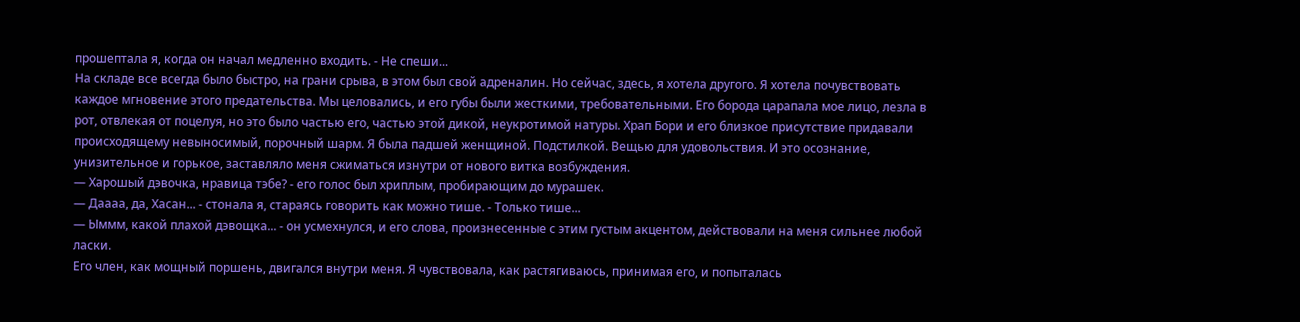прошептала я, когда он начал медленно входить. - Не спеши...
На складе все всегда было быстро, на грани срыва, в этом был свой адреналин. Но сейчас, здесь, я хотела другого. Я хотела почувствовать каждое мгновение этого предательства. Мы целовались, и его губы были жесткими, требовательными. Его борода царапала мое лицо, лезла в рот, отвлекая от поцелуя, но это было частью его, частью этой дикой, неукротимой натуры. Храп Бори и его близкое присутствие придавали происходящему невыносимый, порочный шарм. Я была падшей женщиной. Подстилкой. Вещью для удовольствия. И это осознание, унизительное и горькое, заставляло меня сжиматься изнутри от нового витка возбуждения.
— Харошый дэвочка, нравица тэбе? - его голос был хриплым, пробирающим до мурашек.
— Даааа, да, Хасан... - стонала я, стараясь говорить как можно тише. - Только тише...
— Ыммм, какой плахой дэвощка... - он усмехнулся, и его слова, произнесенные с этим густым акцентом, действовали на меня сильнее любой ласки.
Его член, как мощный поршень, двигался внутри меня. Я чувствовала, как растягиваюсь, принимая его, и попыталась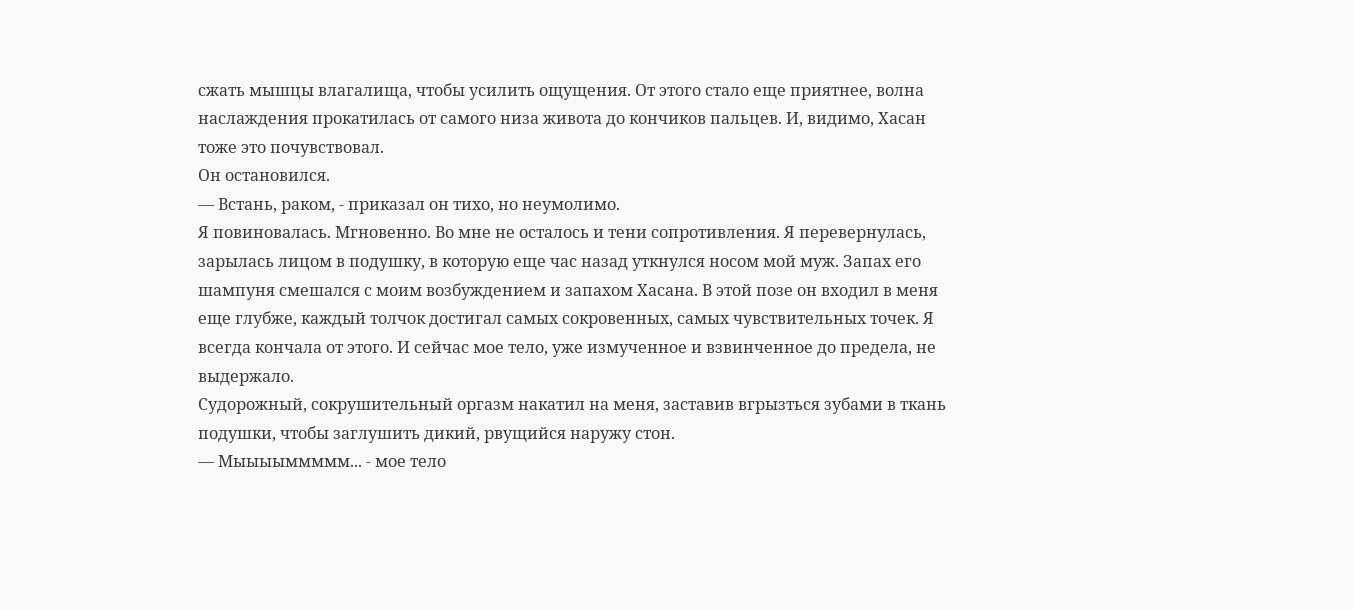сжать мышцы влагалища, чтобы усилить ощущения. От этого стало еще приятнее, волна наслаждения прокатилась от самого низа живота до кончиков пальцев. И, видимо, Хасан тоже это почувствовал.
Он остановился.
— Встань, раком, - приказал он тихо, но неумолимо.
Я повиновалась. Мгновенно. Во мне не осталось и тени сопротивления. Я перевернулась, зарылась лицом в подушку, в которую еще час назад уткнулся носом мой муж. Запах его шампуня смешался с моим возбуждением и запахом Хасана. В этой позе он входил в меня еще глубже, каждый толчок достигал самых сокровенных, самых чувствительных точек. Я всегда кончала от этого. И сейчас мое тело, уже измученное и взвинченное до предела, не выдержало.
Судорожный, сокрушительный оргазм накатил на меня, заставив вгрызться зубами в ткань подушки, чтобы заглушить дикий, рвущийся наружу стон.
— Мыыыыммммм... - мое тело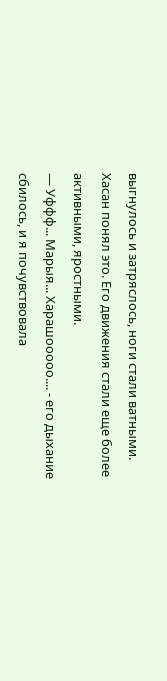выгнулось и затряслось, ноги стали ватными.
Хасан понял это. Его движения стали еще более активными, яростными.
— Уффф... Марыя... Харашооооо.... - его дыхание сбилось, и я почувствовала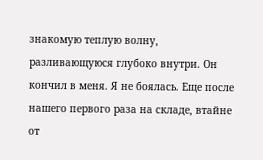знакомую теплую волну, разливающуюся глубоко внутри. Он кончил в меня. Я не боялась. Еще после нашего первого раза на складе, втайне от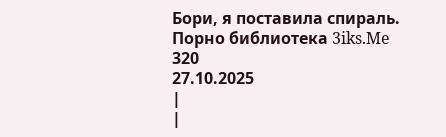Бори, я поставила спираль.
Порно библиотека 3iks.Me
320
27.10.2025
|
|